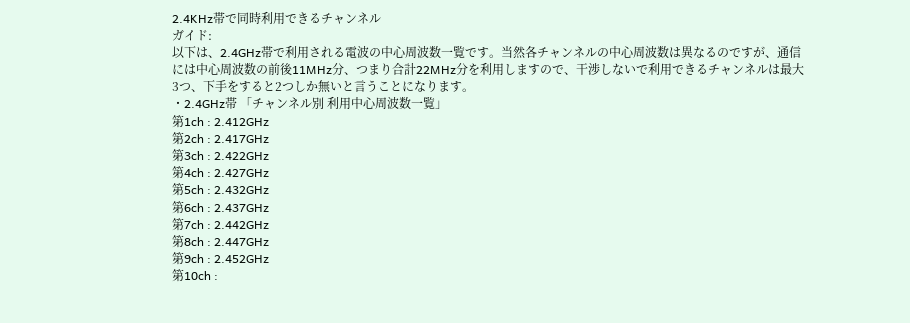2.4KHz帯で同時利用できるチャンネル
ガイド:
以下は、2.4GHz帯で利用される電波の中心周波数一覧です。当然各チャンネルの中心周波数は異なるのですが、通信には中心周波数の前後11MHz分、つまり合計22MHz分を利用しますので、干渉しないで利用できるチャンネルは最大3つ、下手をすると2つしか無いと言うことになります。
・2.4GHz帯 「チャンネル別 利用中心周波数一覧」
第1ch : 2.412GHz
第2ch : 2.417GHz
第3ch : 2.422GHz
第4ch : 2.427GHz
第5ch : 2.432GHz
第6ch : 2.437GHz
第7ch : 2.442GHz
第8ch : 2.447GHz
第9ch : 2.452GHz
第10ch :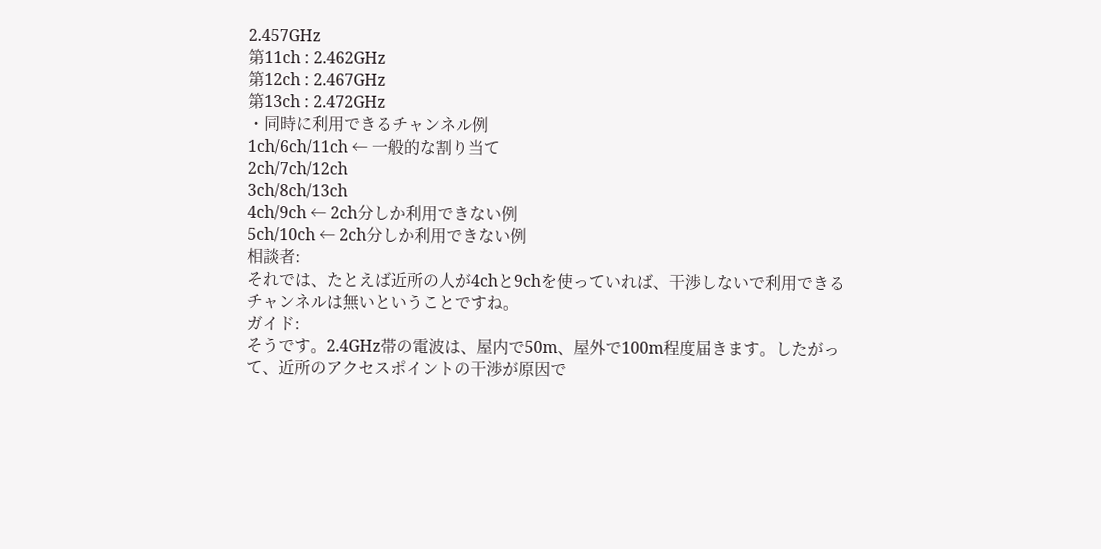2.457GHz
第11ch : 2.462GHz
第12ch : 2.467GHz
第13ch : 2.472GHz
・同時に利用できるチャンネル例
1ch/6ch/11ch ← 一般的な割り当て
2ch/7ch/12ch
3ch/8ch/13ch
4ch/9ch ← 2ch分しか利用できない例
5ch/10ch ← 2ch分しか利用できない例
相談者:
それでは、たとえば近所の人が4chと9chを使っていれば、干渉しないで利用できるチャンネルは無いということですね。
ガイド:
そうです。2.4GHz帯の電波は、屋内で50m、屋外で100m程度届きます。したがって、近所のアクセスポイントの干渉が原因で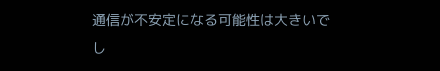通信が不安定になる可能性は大きいでし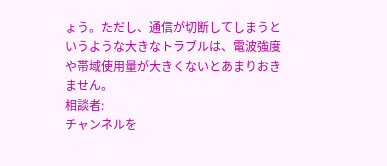ょう。ただし、通信が切断してしまうというような大きなトラブルは、電波強度や帯域使用量が大きくないとあまりおきません。
相談者:
チャンネルを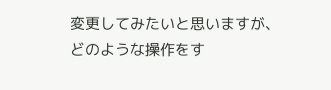変更してみたいと思いますが、どのような操作をす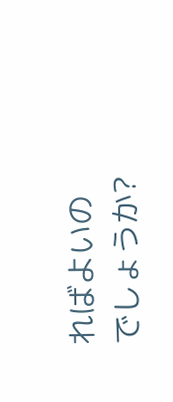ればよいのでしょうか?